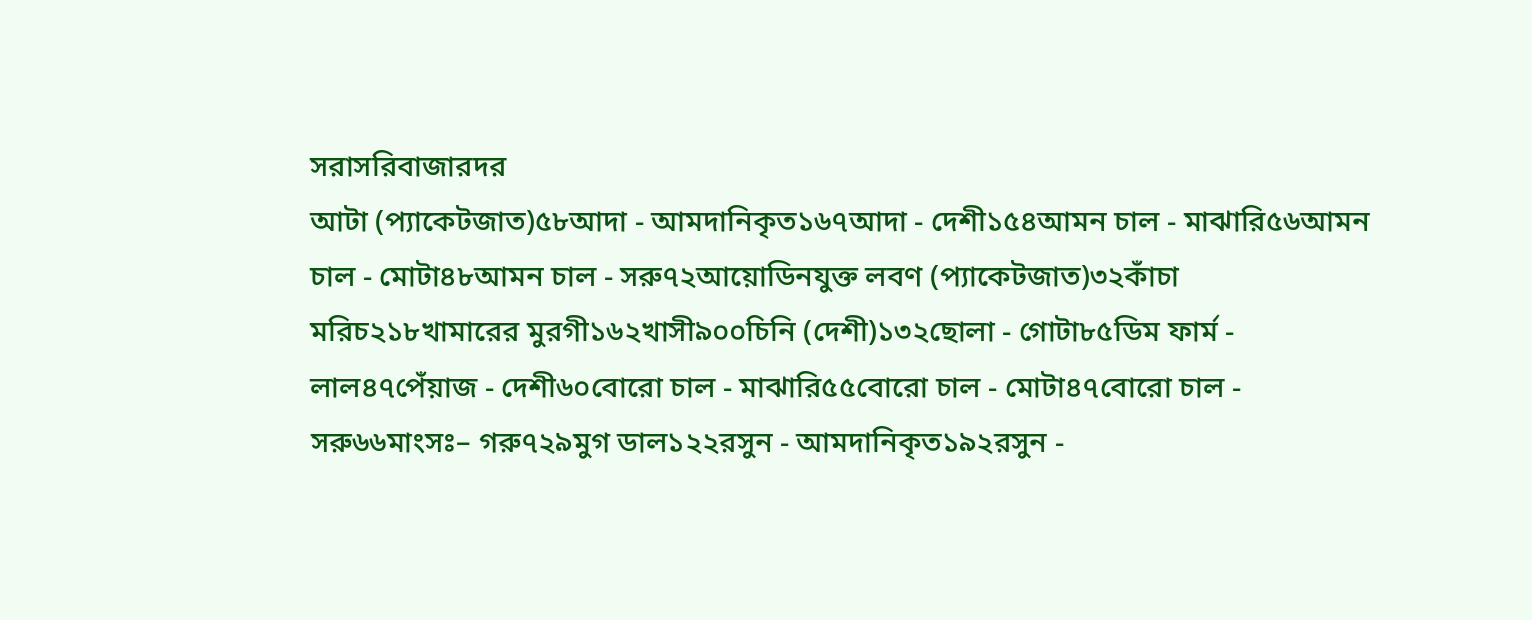সরাসরিবাজারদর
আটা (প্যাকেটজাত)৫৮আদা - আমদানিকৃত১৬৭আদা - দেশী১৫৪আমন চাল - মাঝারি৫৬আমন চাল - মোটা৪৮আমন চাল - সরু৭২আয়োডিনযুক্ত লবণ (প্যাকেটজাত)৩২কাঁচা মরিচ২১৮খামারের মুরগী১৬২খাসী৯০০চিনি (দেশী)১৩২ছোলা - গোটা৮৫ডিম ফার্ম - লাল৪৭পেঁয়াজ - দেশী৬০বোরো চাল - মাঝারি৫৫বোরো চাল - মোটা৪৭বোরো চাল - সরু৬৬মাংসঃ– গরু৭২৯মুগ ডাল১২২রসুন - আমদানিকৃত১৯২রসুন -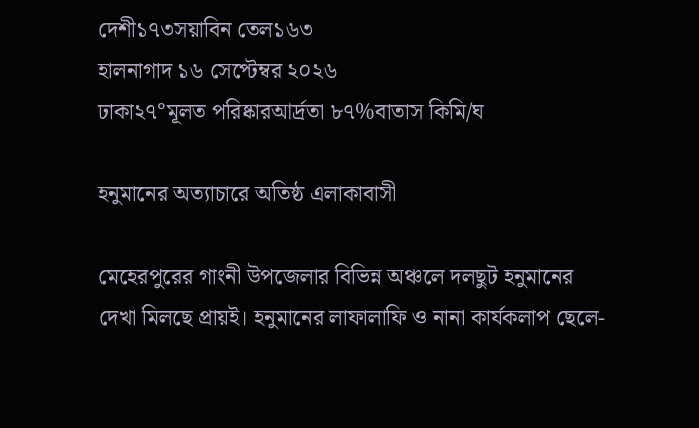দেশী১৭৩সয়াবিন তেল১৬৩
হালনাগাদ ১৬ সেপ্টেম্বর ২০২৬
ঢাকা২৭°মূলত পরিষ্কারআর্দ্রতা ৮৭%বাতাস কিমি/ঘ

হনুমানের অত্যাচারে অতিষ্ঠ এলাকাবাসী

মেহেরপুরের গাংনী উপজেলার বিভিন্ন অঞ্চলে দলছুট হনুমানের দেখা মিলছে প্রায়ই। হনুমানের লাফালাফি ও নানা কার্যকলাপ ছেলে-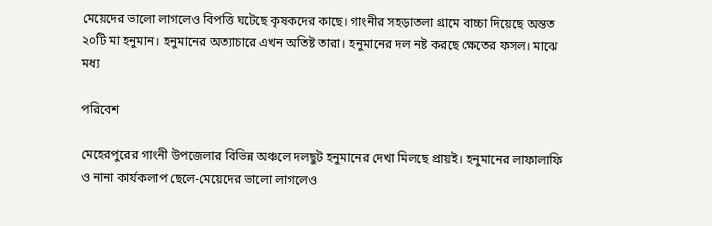মেয়েদের ভালো লাগলেও বিপত্তি ঘটেছে কৃষকদের কাছে। গাংনীর সহড়াতলা গ্রামে বাচ্চা দিয়েছে অন্তত ২০টি মা হনুমান। হনুমানের অত্যাচারে এখন অতিষ্ট তারা। হনুমানের দল নষ্ট করছে ক্ষেতের ফসল। মাঝে মধ্য

পরিবেশ

মেহেরপুরের গাংনী উপজেলার বিভিন্ন অঞ্চলে দলছুট হনুমানের দেখা মিলছে প্রায়ই। হনুমানের লাফালাফি ও নানা কার্যকলাপ ছেলে-মেয়েদের ভালো লাগলেও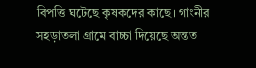বিপত্তি ঘটেছে কৃষকদের কাছে। গাংনীর সহড়াতলা গ্রামে বাচ্চা দিয়েছে অন্তত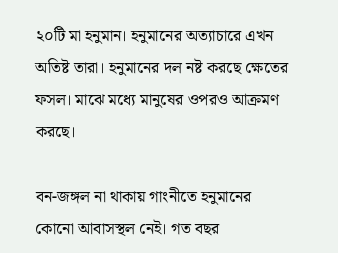২০টি মা হনুমান। হনুমানের অত্যাচারে এখন অতিষ্ট তারা। হনুমানের দল নষ্ট করছে ক্ষেতের ফসল। মাঝে মধ্যে মানুষের ওপরও আক্রমণ করছে।

বন-জঙ্গল না থাকায় গাংনীতে হনুমানের কোনো আবাসস্থল নেই। গত বছর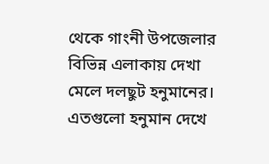থেকে গাংনী উপজেলার বিভিন্ন এলাকায় দেখা মেলে দলছুট হনুমানের। এতগুলো হনুমান দেখে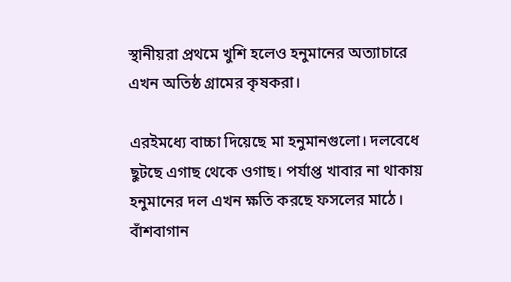স্থানীয়রা প্রথমে খুশি হলেও হনুমানের অত্যাচারে এখন অতিষ্ঠ গ্রামের কৃষকরা।

এরইমধ্যে বাচ্চা দিয়েছে মা হনুমানগুলো। দলবেধে ছুটছে এগাছ থেকে ওগাছ। পর্যাপ্ত খাবার না থাকায় হনুমানের দল এখন ক্ষতি করছে ফসলের মাঠে। বাঁশবাগান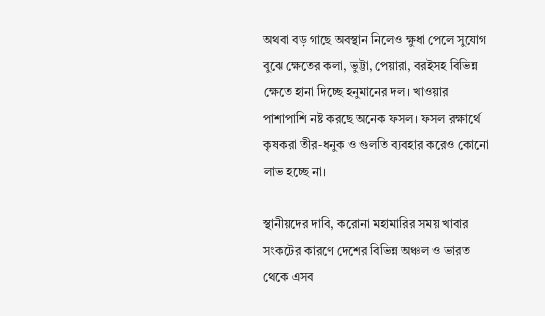অথবা বড় গাছে অবস্থান নিলেও ক্ষুধা পেলে সুযোগ বুঝে ক্ষেতের কলা, ভুট্টা, পেয়ারা, বরইসহ বিভিন্ন ক্ষেতে হানা দিচ্ছে হনুমানের দল। খাওয়ার পাশাপাশি নষ্ট করছে অনেক ফসল। ফসল রক্ষার্থে কৃষকরা তীর-ধনুক ও গুলতি ব্যবহার করেও কোনো লাভ হচ্ছে না।

স্থানীয়দের দাবি, করোনা মহামারির সময় খাবার সংকটের কারণে দেশের বিভিন্ন অঞ্চল ও ভারত থেকে এসব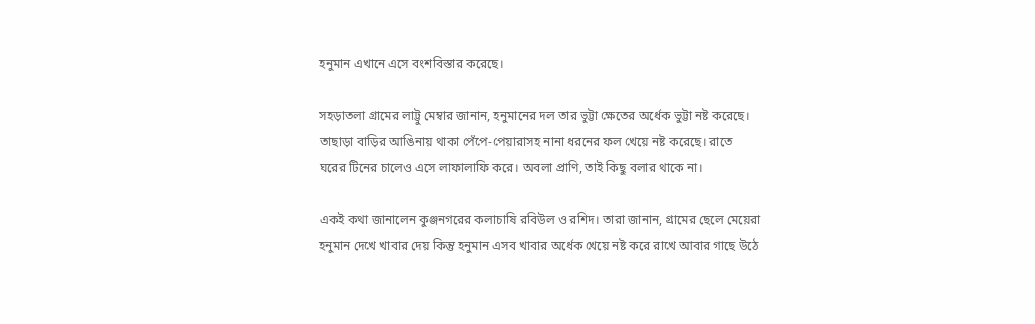হনুমান এখানে এসে বংশবিস্তার করেছে।

সহড়াতলা গ্রামের লাট্টু মেম্বার জানান, হনুমানের দল তার ভুট্টা ক্ষেতের অর্ধেক ভুট্টা নষ্ট করেছে। তাছাড়া বাড়ির আঙিনায় থাকা পেঁপে-পেয়ারাসহ নানা ধরনের ফল খেয়ে নষ্ট করেছে। রাতে ঘরের টিনের চালেও এসে লাফালাফি করে। অবলা প্রাণি, তাই কিছু বলার থাকে না।

একই কথা জানালেন কুঞ্জনগরের কলাচাষি রবিউল ও রশিদ। তারা জানান, গ্রামের ছেলে মেয়েরা হনুমান দেখে খাবার দেয় কিন্তু হনুমান এসব খাবার অর্ধেক খেয়ে নষ্ট করে রাখে আবার গাছে উঠে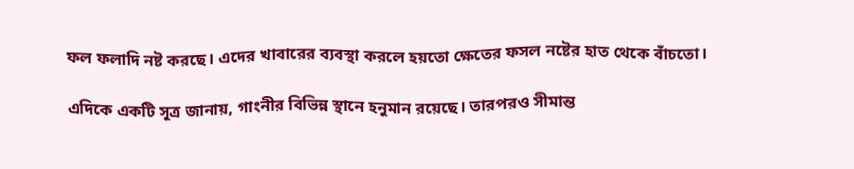ফল ফলাদি নষ্ট করছে। এদের খাবারের ব্যবস্থা করলে হয়তো ক্ষেতের ফসল নষ্টের হাত থেকে বাঁচতো।

এদিকে একটি সূত্র জানায়, গাংনীর বিভিন্ন স্থানে হনুমান রয়েছে। তারপরও সীমান্ত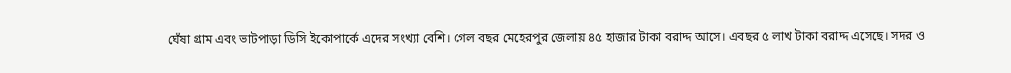ঘেঁষা গ্রাম এবং ভাটপাড়া ডিসি ইকোপার্কে এদের সংখ্যা বেশি। গেল বছর মেহেরপুর জেলায় ৪৫ হাজার টাকা বরাদ্দ আসে। এবছর ৫ লাখ টাকা বরাদ্দ এসেছে। সদর ও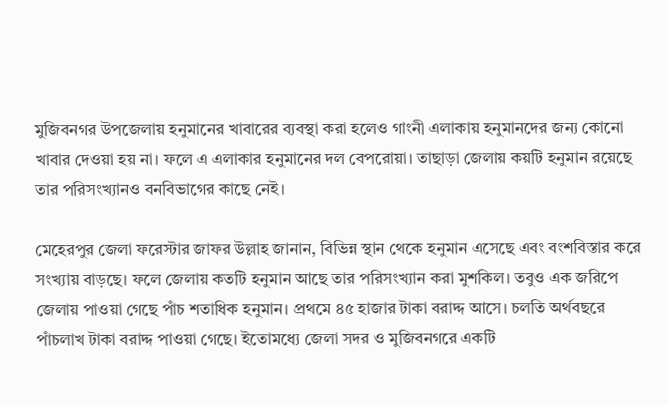মুজিবনগর উপজেলায় হনুমানের খাবারের ব্যবস্থা করা হলেও গাংনী এলাকায় হনুমানদের জন্য কোনো খাবার দেওয়া হয় না। ফলে এ এলাকার হনুমানের দল বেপরোয়া। তাছাড়া জেলায় কয়টি হনুমান রয়েছে তার পরিসংখ্যানও বনবিভাগের কাছে নেই।

মেহেরপুর জেলা ফরেস্টার জাফর উল্লাহ জানান, বিভিন্ন স্থান থেকে হনুমান এসেছে এবং বংশবিস্তার করে সংখ্যায় বাড়ছে। ফলে জেলায় কতটি হনুমান আছে তার পরিসংখ্যান করা মুশকিল। তবুও এক জরিপে জেলায় পাওয়া গেছে পাঁচ শতাধিক হনুমান। প্রথমে ৪৫ হাজার টাকা বরাদ্দ আসে। চলতি অর্থবছরে পাঁচলাখ টাকা বরাদ্দ পাওয়া গেছে। ইতোমধ্যে জেলা সদর ও মুজিবনগরে একটি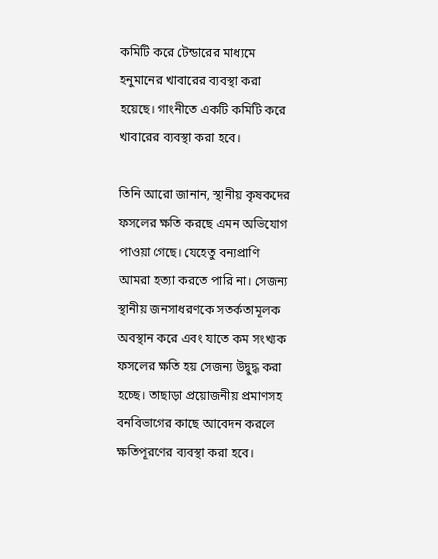কমিটি করে টেন্ডারের মাধ্যমে হনুমানের খাবারের ব্যবস্থা করা হয়েছে। গাংনীতে একটি কমিটি করে খাবারের ব্যবস্থা করা হবে।

তিনি আরো জানান, স্থানীয় কৃষকদের ফসলের ক্ষতি করছে এমন অভিযোগ পাওয়া গেছে। যেহেতু বন্যপ্রাণি আমরা হত্যা করতে পারি না। সেজন্য স্থানীয় জনসাধরণকে সতর্কতামূলক অবস্থান করে এবং যাতে কম সংখ্যক ফসলের ক্ষতি হয় সেজন্য উদ্বুদ্ধ করা হচ্ছে। তাছাড়া প্রয়োজনীয় প্রমাণসহ বনবিভাগের কাছে আবেদন করলে ক্ষতিপূরণের ব্যবস্থা করা হবে।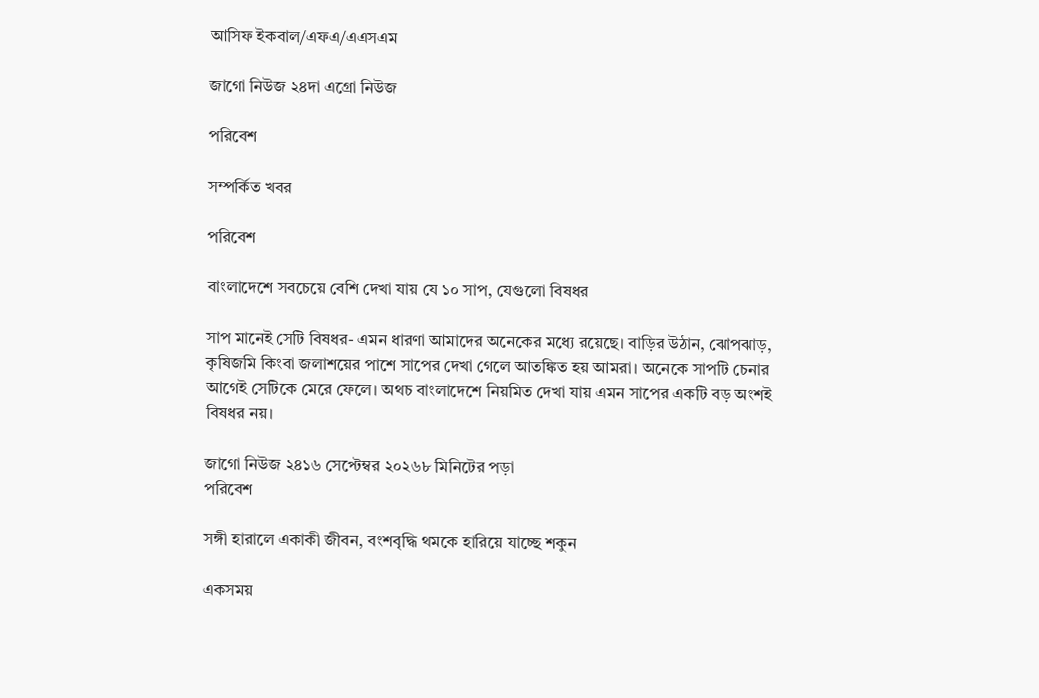আসিফ ইকবাল/এফএ/এএসএম

জাগো নিউজ ২৪দা এগ্রো নিউজ

পরিবেশ

সম্পর্কিত খবর

পরিবেশ

বাংলাদেশে সবচেয়ে বেশি দেখা যায় যে ১০ সাপ, যেগুলো বিষধর

সাপ মানেই সেটি বিষধর- এমন ধারণা আমাদের অনেকের মধ্যে রয়েছে। বাড়ির উঠান, ঝোপঝাড়, কৃষিজমি কিংবা জলাশয়ের পাশে সাপের দেখা গেলে আতঙ্কিত হয় আমরা। অনেকে সাপটি চেনার আগেই সেটিকে মেরে ফেলে। অথচ বাংলাদেশে নিয়মিত দেখা যায় এমন সাপের একটি বড় অংশই বিষধর নয়।

জাগো নিউজ ২৪১৬ সেপ্টেম্বর ২০২৬৮ মিনিটের পড়া
পরিবেশ

সঙ্গী হারালে একাকী জীবন, বংশবৃদ্ধি থমকে হারিয়ে যাচ্ছে শকুন

একসময়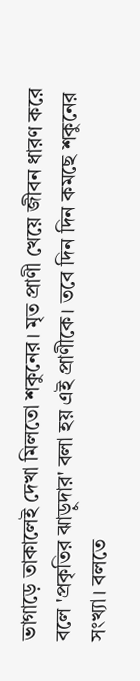ভাগাড়ে তাকালেই দেখা মিলতো শকুনের। মৃত প্রাণী খেয়ে জীবন ধারণ করে বলে ‌'প্রকৃতির ঝাড়ুদার' বলা হয় এই প্রাণীকে। তবে দিন দিন কমছে শকুনের সংখ্যা। বলতে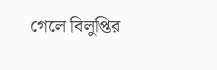গেলে বিলুপ্তির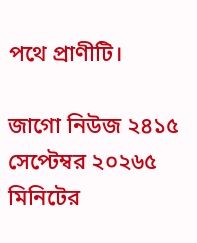পথে প্রাণীটি।

জাগো নিউজ ২৪১৫ সেপ্টেম্বর ২০২৬৫ মিনিটের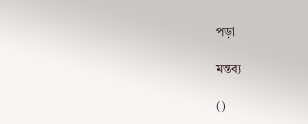পড়া

মন্তব্য

()